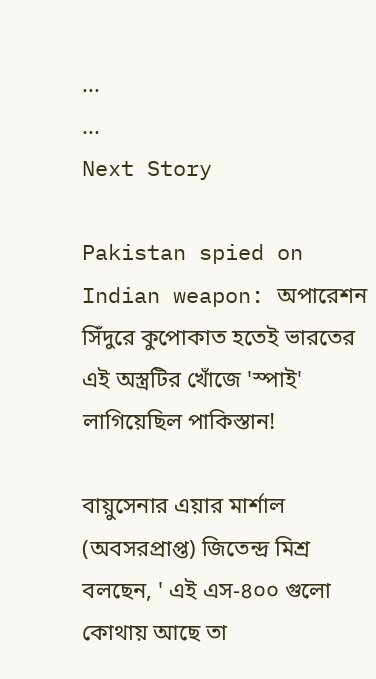...
...
Next Story

Pakistan spied on Indian weapon: অপারেশন সিঁদুরে কুপোকাত হতেই ভারতের এই অস্ত্রটির খোঁজে 'স্পাই' লাগিয়েছিল পাকিস্তান!

বায়ুসেনার এয়ার মার্শাল (অবসরপ্রাপ্ত) জিতেন্দ্র মিশ্র বলছেন, ' এই এস-৪০০ গুলো কোথায় আছে তা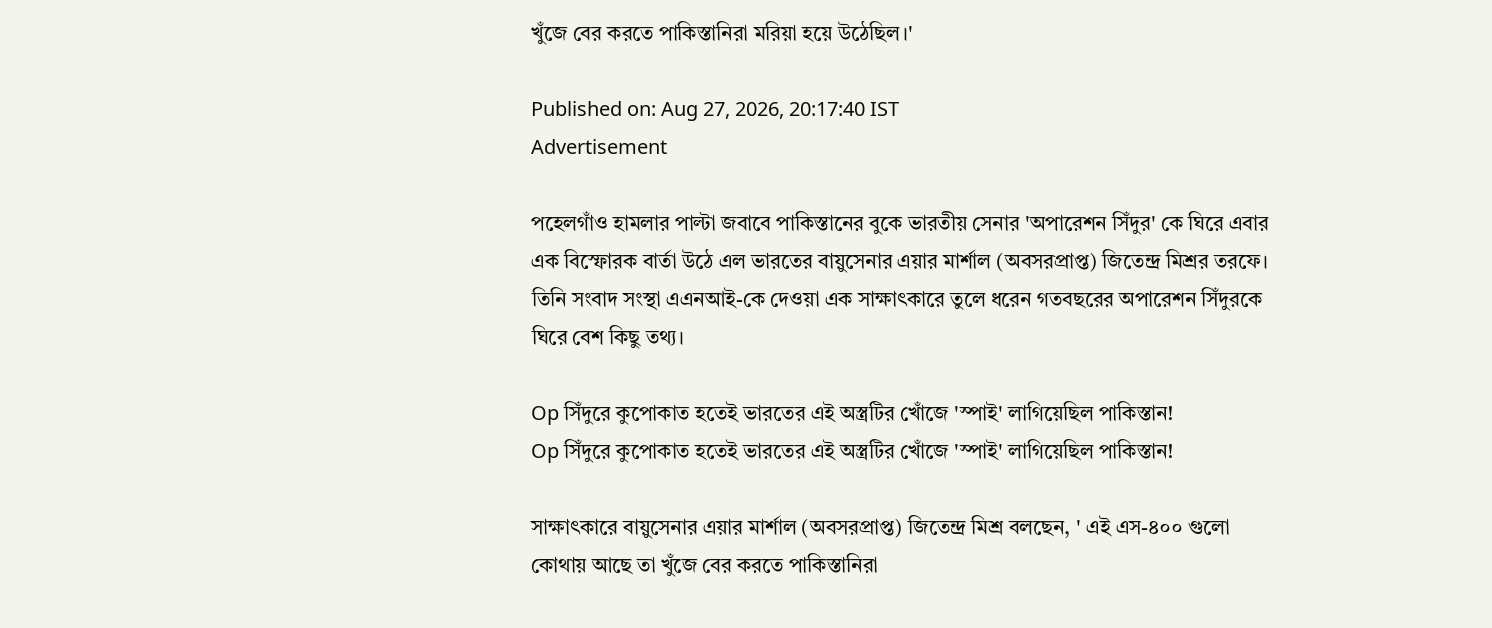খুঁজে বের করতে পাকিস্তানিরা মরিয়া হয়ে উঠেছিল।'

Published on: Aug 27, 2026, 20:17:40 IST
Advertisement

পহেলগাঁও হামলার পাল্টা জবাবে পাকিস্তানের বুকে ভারতীয় সেনার 'অপারেশন সিঁদুর' কে ঘিরে এবার এক বিস্ফোরক বার্তা উঠে এল ভারতের বায়ুসেনার এয়ার মার্শাল (অবসরপ্রাপ্ত) জিতেন্দ্র মিশ্রর তরফে। তিনি সংবাদ সংস্থা এএনআই-কে দেওয়া এক সাক্ষাৎকারে তুলে ধরেন গতবছরের অপারেশন সিঁদুরকে ঘিরে বেশ কিছু তথ্য।

Op সিঁদুরে কুপোকাত হতেই ভারতের এই অস্ত্রটির খোঁজে 'স্পাই' লাগিয়েছিল পাকিস্তান!
Op সিঁদুরে কুপোকাত হতেই ভারতের এই অস্ত্রটির খোঁজে 'স্পাই' লাগিয়েছিল পাকিস্তান!

সাক্ষাৎকারে বায়ুসেনার এয়ার মার্শাল (অবসরপ্রাপ্ত) জিতেন্দ্র মিশ্র বলছেন, ' এই এস-৪০০ গুলো কোথায় আছে তা খুঁজে বের করতে পাকিস্তানিরা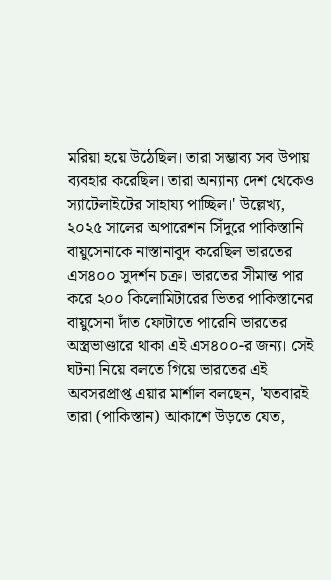মরিয়া হয়ে উঠেছিল। তারা সম্ভাব্য সব উপায় ব্যবহার করেছিল। তারা অন্যান্য দেশ থেকেও স্যাটেলাইটের সাহায্য পাচ্ছিল।' উল্লেখ্য, ২০২৫ সালের অপারেশন সিঁদুরে পাকিস্তানি বায়ুসেনাকে নাস্তানাবুদ করেছিল ভারতের এস৪০০ সুদর্শন চক্র। ভারতের সীমান্ত পার করে ২০০ কিলোমিটারের ভিতর পাকিস্তানের বায়ুসেনা দাঁত ফোটাতে পারেনি ভারতের অস্ত্রভাণ্ডারে থাকা এই এস৪০০-র জন্য। সেই ঘটনা নিয়ে বলতে গিয়ে ভারতের এই অবসরপ্রাপ্ত এয়ার মার্শাল বলছেন, 'যতবারই তারা (পাকিস্তান) আকাশে উড়তে যেত,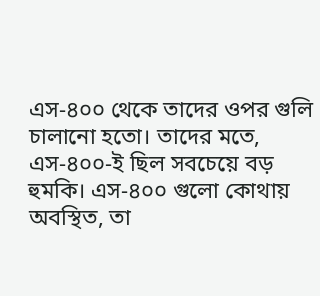এস-৪০০ থেকে তাদের ওপর গুলি চালানো হতো। তাদের মতে, এস-৪০০-ই ছিল সবচেয়ে বড় হুমকি। এস-৪০০ গুলো কোথায় অবস্থিত, তা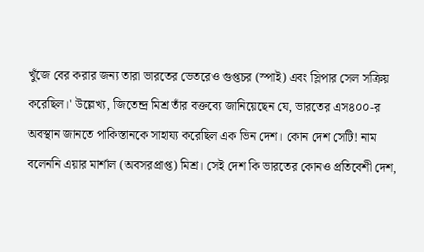খুঁজে বের করার জন্য তারা ভারতের ভেতরেও গুপ্তচর (স্পাই) এবং স্লিপার সেল সক্রিয় করেছিল।' উল্লেখ্য, জিতেন্দ্র মিশ্র তাঁর বক্তব্যে জানিয়েছেন যে, ভারতের এস৪০০-র অবস্থান জানতে পাকিস্তানকে সাহায্য করেছিল এক ভিন দেশ। কোন দেশ সেটি! নাম বলেননি এয়ার মার্শাল (অবসরপ্রাপ্ত) মিশ্র। সেই দেশ কি ভারতের কোনও প্রতিবেশী দেশ,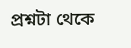প্রশ্নটা থেকে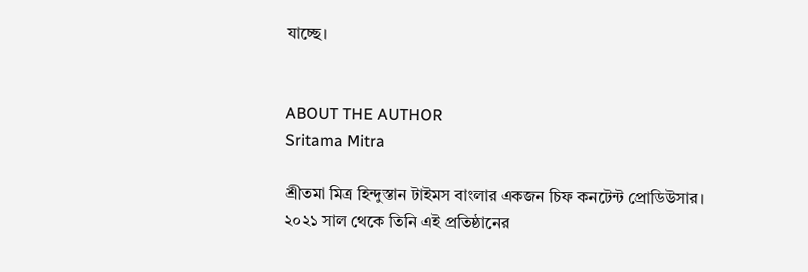যাচ্ছে।


ABOUT THE AUTHOR
Sritama Mitra

শ্রীতমা মিত্র হিন্দুস্তান টাইমস বাংলার একজন চিফ কনটেন্ট প্রোডিউসার। ২০২১ সাল থেকে তিনি এই প্রতিষ্ঠানের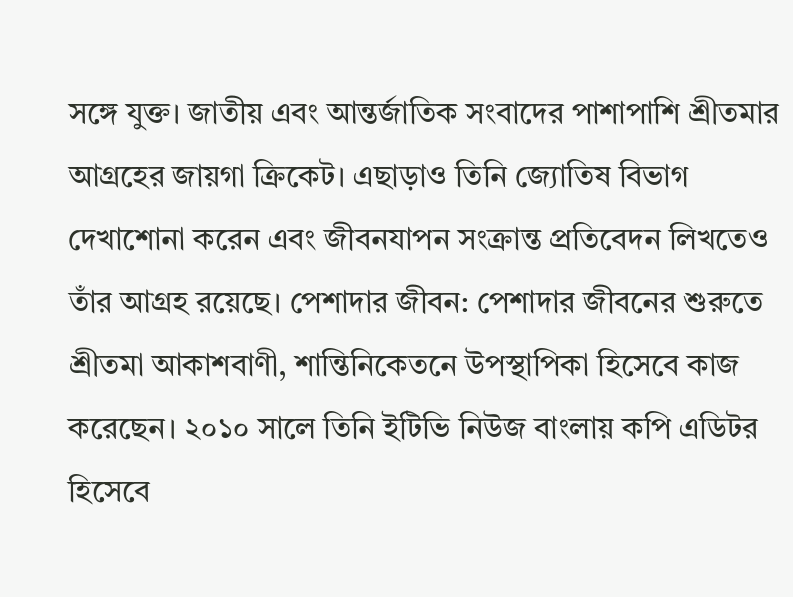সঙ্গে যুক্ত। জাতীয় এবং আন্তর্জাতিক সংবাদের পাশাপাশি শ্রীতমার আগ্রহের জায়গা ক্রিকেট। এছাড়াও তিনি জ্যোতিষ বিভাগ দেখাশোনা করেন এবং জীবনযাপন সংক্রান্ত প্রতিবেদন লিখতেও তাঁর আগ্রহ রয়েছে। পেশাদার জীবন: পেশাদার জীবনের শুরুতে শ্রীতমা আকাশবাণী, শান্তিনিকেতনে উপস্থাপিকা হিসেবে কাজ করেছেন। ২০১০ সালে তিনি ইটিভি নিউজ বাংলায় কপি এডিটর হিসেবে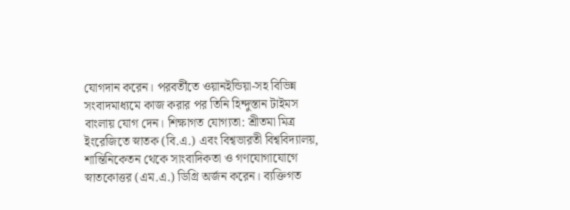যোগদান করেন। পরবর্তীতে ওয়ানইন্ডিয়া-সহ বিভিন্ন সংবাদমাধ্যমে কাজ করার পর তিনি হিন্দুস্তান টাইমস বাংলায় যোগ দেন। শিক্ষাগত যোগ্যতা: শ্রীতমা মিত্র ইংরেজিতে স্নাতক (বি.এ.) এবং বিশ্বভারতী বিশ্ববিদ্যালয়, শান্তিনিকেতন থেকে সাংবাদিকতা ও গণযোগাযোগে স্নাতকোত্তর (এম.এ.) ডিগ্রি অর্জন করেন। ব্যক্তিগত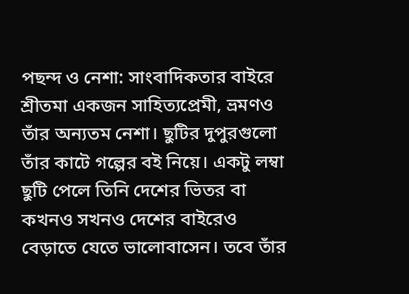পছন্দ ও নেশা: সাংবাদিকতার বাইরে শ্রীতমা একজন সাহিত্যপ্রেমী, ভ্রমণও তাঁর অন্যতম নেশা। ছুটির দুপুরগুলো তাঁর কাটে গল্পের বই নিয়ে। একটু লম্বা ছুটি পেলে তিনি দেশের ভিতর বা কখনও সখনও দেশের বাইরেও বেড়াতে যেতে ভালোবাসেন। তবে তাঁর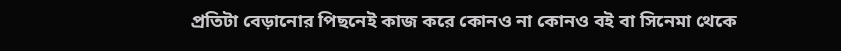প্রতিটা বেড়ানোর পিছনেই কাজ করে কোনও না কোনও বই বা সিনেমা থেকে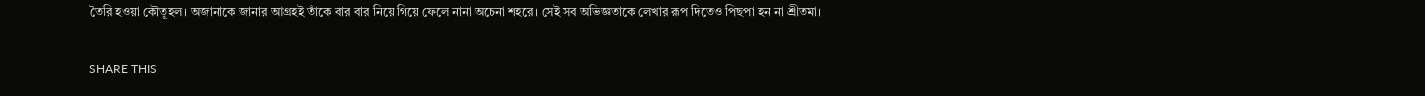তৈরি হওয়া কৌতূহল। অজানাকে জানার আগ্রহই তাঁকে বার বার নিয়ে গিয়ে ফেলে নানা অচেনা শহরে। সেই সব অভিজ্ঞতাকে লেখার রূপ দিতেও পিছপা হন না শ্রীতমা।

SHARE THIS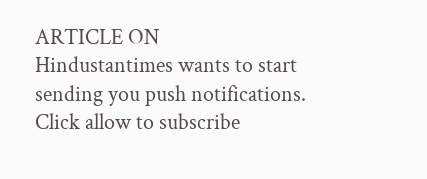ARTICLE ON
Hindustantimes wants to start sending you push notifications. Click allow to subscribe